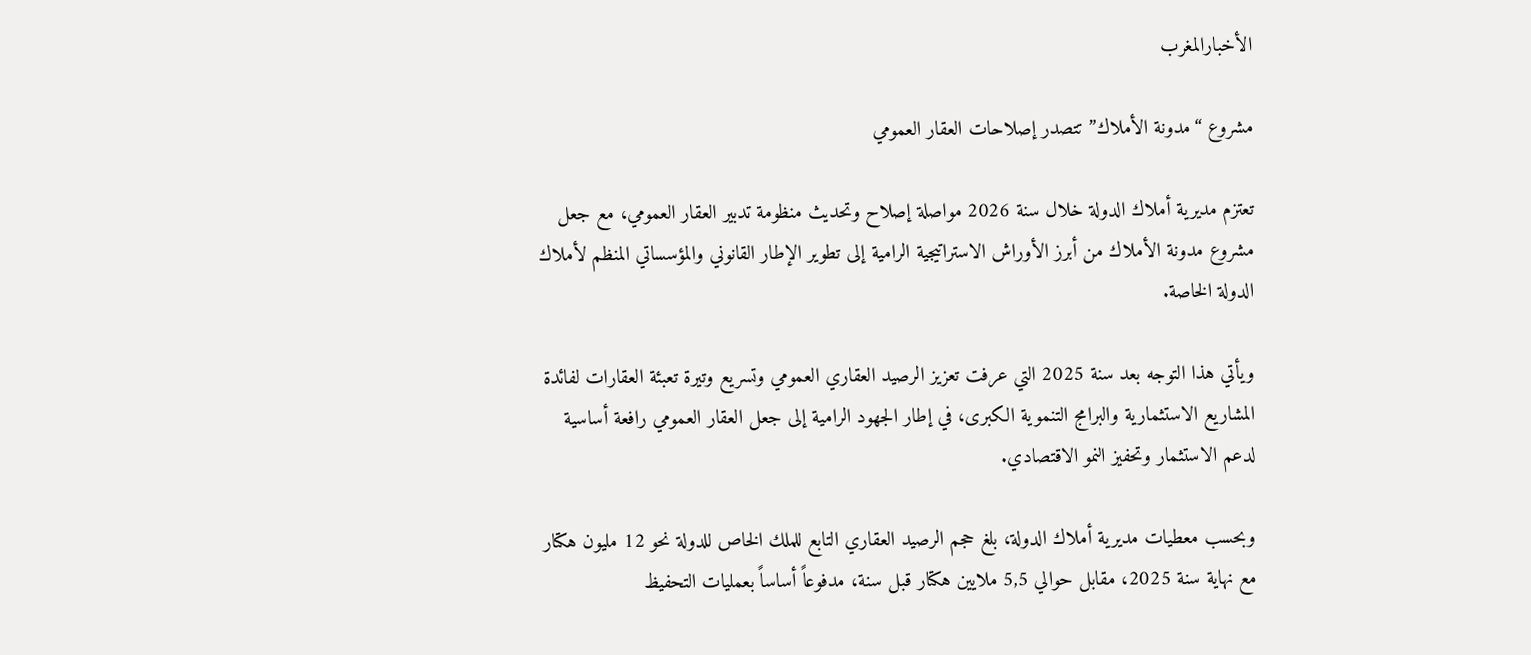الأخبارالمغرب

مشروع “مدونة الأملاك” تتصدر إصلاحات العقار العمومي

تعتزم مديرية أملاك الدولة خلال سنة 2026 مواصلة إصلاح وتحديث منظومة تدبير العقار العمومي، مع جعل مشروع مدونة الأملاك من أبرز الأوراش الاستراتيجية الرامية إلى تطوير الإطار القانوني والمؤسساتي المنظم لأملاك الدولة الخاصة.

ويأتي هذا التوجه بعد سنة 2025 التي عرفت تعزيز الرصيد العقاري العمومي وتسريع وتيرة تعبئة العقارات لفائدة المشاريع الاستثمارية والبرامج التنموية الكبرى، في إطار الجهود الرامية إلى جعل العقار العمومي رافعة أساسية لدعم الاستثمار وتحفيز النمو الاقتصادي.

وبحسب معطيات مديرية أملاك الدولة، بلغ حجم الرصيد العقاري التابع للملك الخاص للدولة نحو 12 مليون هكتار مع نهاية سنة 2025، مقابل حوالي 5,5 ملايين هكتار قبل سنة، مدفوعاً أساساً بعمليات التحفيظ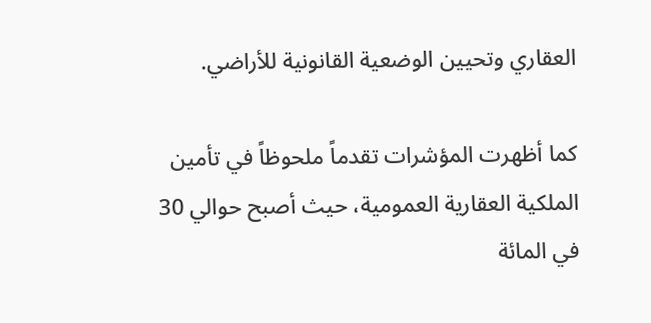العقاري وتحيين الوضعية القانونية للأراضي.

كما أظهرت المؤشرات تقدماً ملحوظاً في تأمين الملكية العقارية العمومية، حيث أصبح حوالي 30 في المائة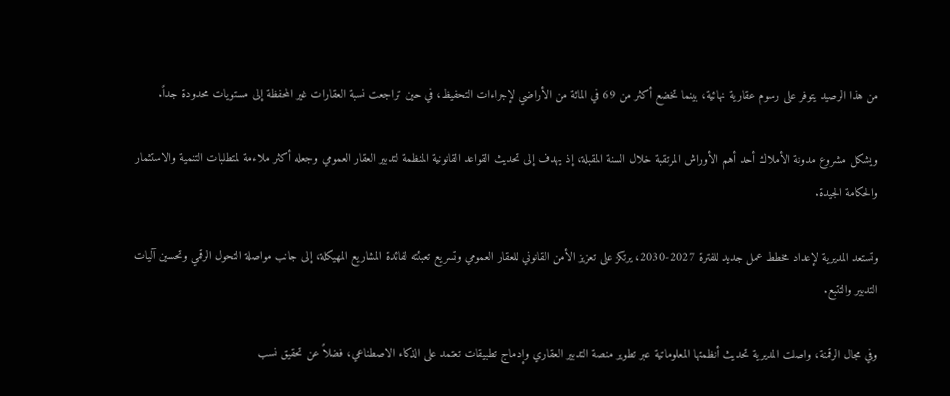من هذا الرصيد يتوفر على رسوم عقارية نهائية، بينما تخضع أكثر من 69 في المائة من الأراضي لإجراءات التحفيظ، في حين تراجعت نسبة العقارات غير المحفظة إلى مستويات محدودة جداً.

ويشكل مشروع مدونة الأملاك أحد أهم الأوراش المرتقبة خلال السنة المقبلة، إذ يهدف إلى تحديث القواعد القانونية المنظمة لتدبير العقار العمومي وجعله أكثر ملاءمة لمتطلبات التنمية والاستثمار والحكامة الجيدة.

وتستعد المديرية لإعداد مخطط عمل جديد للفترة 2027-2030، يرتكز على تعزيز الأمن القانوني للعقار العمومي وتسريع تعبئته لفائدة المشاريع المهيكلة، إلى جانب مواصلة التحول الرقمي وتحسين آليات التدبير والتتبع.

وفي مجال الرقمنة، واصلت المديرية تحديث أنظمتها المعلوماتية عبر تطوير منصة التدبير العقاري وإدماج تطبيقات تعتمد على الذكاء الاصطناعي، فضلاً عن تحقيق نسب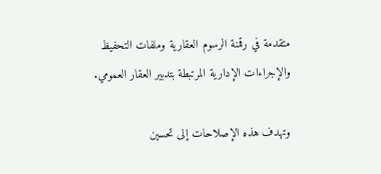متقدمة في رقمنة الرسوم العقارية وملفات التحفيظ والإجراءات الإدارية المرتبطة بتدبير العقار العمومي.

وتهدف هذه الإصلاحات إلى تحسين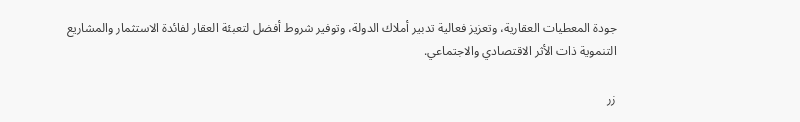جودة المعطيات العقارية، وتعزيز فعالية تدبير أملاك الدولة، وتوفير شروط أفضل لتعبئة العقار لفائدة الاستثمار والمشاريع التنموية ذات الأثر الاقتصادي والاجتماعي.

زر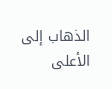الذهاب إلى الأعلى